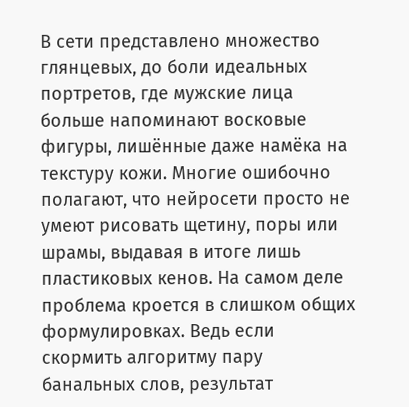В сети представлено множество глянцевых, до боли идеальных портретов, где мужские лица больше напоминают восковые фигуры, лишённые даже намёка на текстуру кожи. Многие ошибочно полагают, что нейросети просто не умеют рисовать щетину, поры или шрамы, выдавая в итоге лишь пластиковых кенов. На самом деле проблема кроется в слишком общих формулировках. Ведь если скормить алгоритму пару банальных слов, результат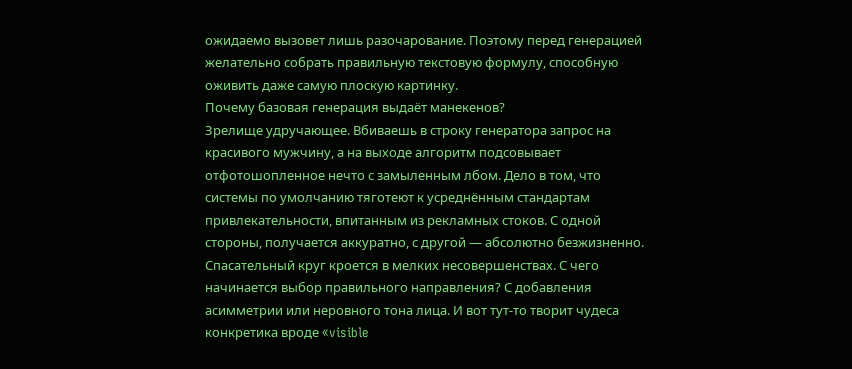ожидаемо вызовет лишь разочарование. Поэтому перед генерацией желательно собрать правильную текстовую формулу, способную оживить даже самую плоскую картинку.
Почему базовая генерация выдаёт манекенов?
Зрелище удручающее. Вбиваешь в строку генератора запрос на красивого мужчину, а на выходе алгоритм подсовывает отфотошопленное нечто с замыленным лбом. Дело в том, что системы по умолчанию тяготеют к усреднённым стандартам привлекательности, впитанным из рекламных стоков. С одной стороны, получается аккуратно, с другой — абсолютно безжизненно. Спасательный круг кроется в мелких несовершенствах. С чего начинается выбор правильного направления? С добавления асимметрии или неровного тона лица. И вот тут-то творит чудеса конкретика вроде «visible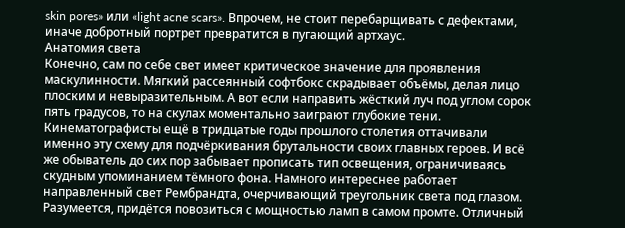skin pores» или «light acne scars». Впрочем, не стоит перебарщивать с дефектами, иначе добротный портрет превратится в пугающий артхаус.
Анатомия света
Конечно, сам по себе свет имеет критическое значение для проявления маскулинности. Мягкий рассеянный софтбокс скрадывает объёмы, делая лицо плоским и невыразительным. А вот если направить жёсткий луч под углом сорок пять градусов, то на скулах моментально заиграют глубокие тени. Кинематографисты ещё в тридцатые годы прошлого столетия оттачивали именно эту схему для подчёркивания брутальности своих главных героев. И всё же обыватель до сих пор забывает прописать тип освещения, ограничиваясь скудным упоминанием тёмного фона. Намного интереснее работает направленный свет Рембрандта, очерчивающий треугольник света под глазом. Разумеется, придётся повозиться с мощностью ламп в самом промте. Отличный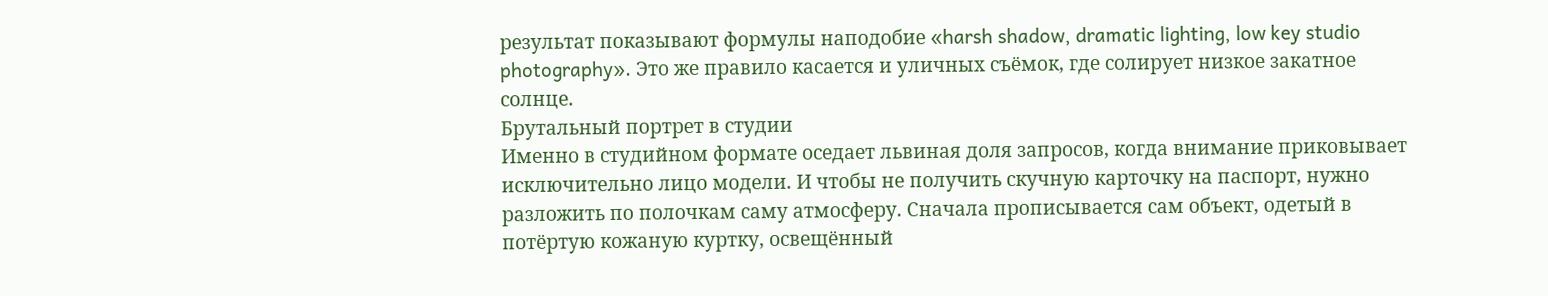результат показывают формулы наподобие «harsh shadow, dramatic lighting, low key studio photography». Это же правило касается и уличных съёмок, где солирует низкое закатное солнце.
Брутальный портрет в студии
Именно в студийном формате оседает львиная доля запросов, когда внимание приковывает исключительно лицо модели. И чтобы не получить скучную карточку на паспорт, нужно разложить по полочкам саму атмосферу. Сначала прописывается сам объект, одетый в потёртую кожаную куртку, освещённый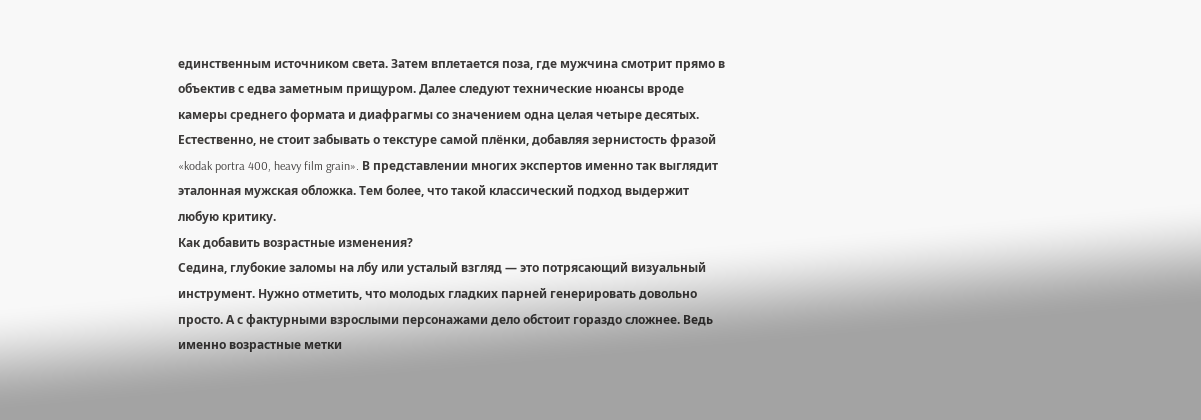единственным источником света. Затем вплетается поза, где мужчина смотрит прямо в объектив с едва заметным прищуром. Далее следуют технические нюансы вроде камеры среднего формата и диафрагмы со значением одна целая четыре десятых. Естественно, не стоит забывать о текстуре самой плёнки, добавляя зернистость фразой «kodak portra 400, heavy film grain». В представлении многих экспертов именно так выглядит эталонная мужская обложка. Тем более, что такой классический подход выдержит любую критику.
Как добавить возрастные изменения?
Седина, глубокие заломы на лбу или усталый взгляд — это потрясающий визуальный инструмент. Нужно отметить, что молодых гладких парней генерировать довольно просто. А с фактурными взрослыми персонажами дело обстоит гораздо сложнее. Ведь именно возрастные метки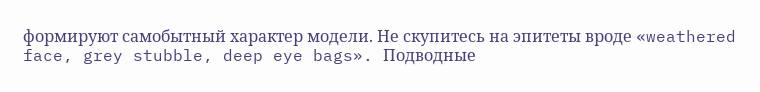формируют самобытный характер модели. Не скупитесь на эпитеты вроде «weathered face, grey stubble, deep eye bags». Подводные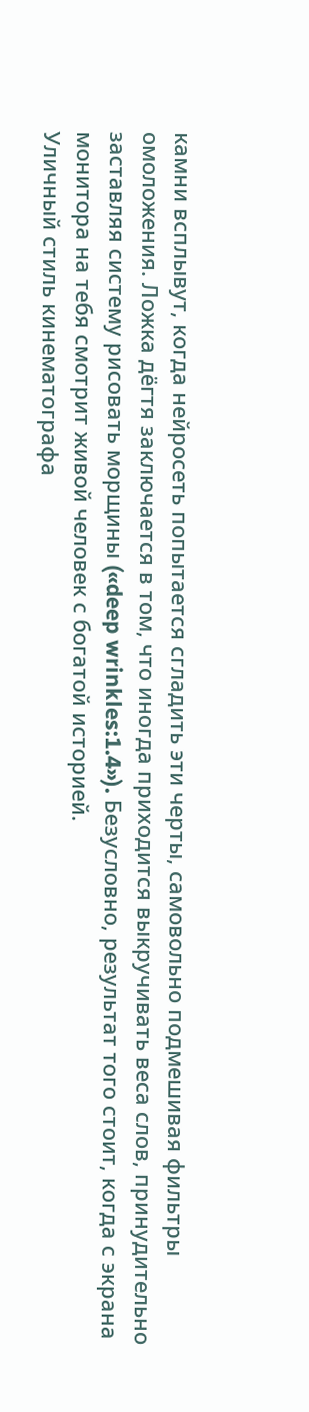камни всплывут, когда нейросеть попытается сгладить эти черты, самовольно подмешивая фильтры омоложения. Ложка дёгтя заключается в том, что иногда приходится выкручивать веса слов, принудительно заставляя систему рисовать морщины («deep wrinkles:1.4»). Безусловно, результат того стоит, когда с экрана монитора на тебя смотрит живой человек с богатой историей.
Уличный стиль кинематографа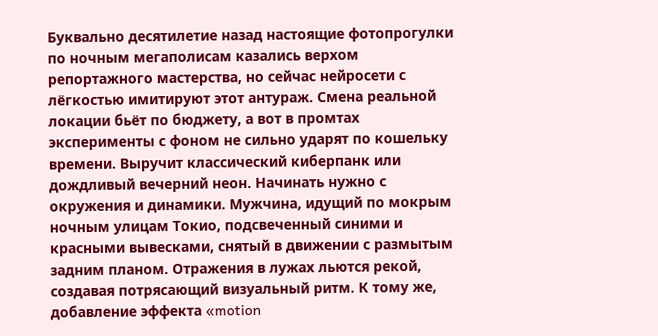Буквально десятилетие назад настоящие фотопрогулки по ночным мегаполисам казались верхом репортажного мастерства, но сейчас нейросети с лёгкостью имитируют этот антураж. Смена реальной локации бьёт по бюджету, а вот в промтах эксперименты с фоном не сильно ударят по кошельку времени. Выручит классический киберпанк или дождливый вечерний неон. Начинать нужно с окружения и динамики. Мужчина, идущий по мокрым ночным улицам Токио, подсвеченный синими и красными вывесками, снятый в движении с размытым задним планом. Отражения в лужах льются рекой, создавая потрясающий визуальный ритм. К тому же, добавление эффекта «motion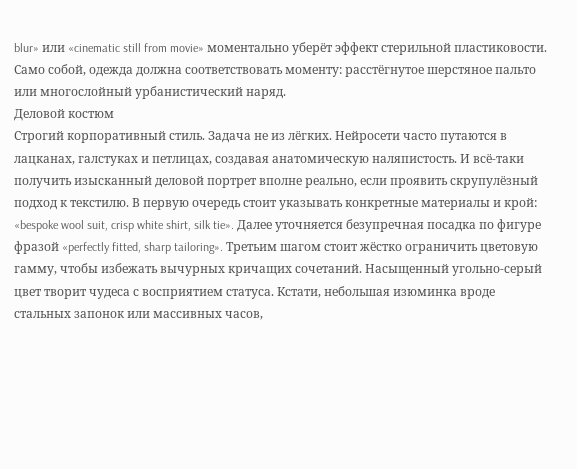blur» или «cinematic still from movie» моментально уберёт эффект стерильной пластиковости. Само собой, одежда должна соответствовать моменту: расстёгнутое шерстяное пальто или многослойный урбанистический наряд.
Деловой костюм
Строгий корпоративный стиль. Задача не из лёгких. Нейросети часто путаются в лацканах, галстуках и петлицах, создавая анатомическую наляпистость. И всё-таки получить изысканный деловой портрет вполне реально, если проявить скрупулёзный подход к текстилю. В первую очередь стоит указывать конкретные материалы и крой: «bespoke wool suit, crisp white shirt, silk tie». Далее уточняется безупречная посадка по фигуре фразой «perfectly fitted, sharp tailoring». Третьим шагом стоит жёстко ограничить цветовую гамму, чтобы избежать вычурных кричащих сочетаний. Насыщенный угольно-серый цвет творит чудеса с восприятием статуса. Кстати, небольшая изюминка вроде стальных запонок или массивных часов,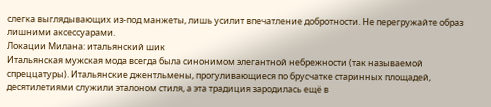слегка выглядывающих из-под манжеты, лишь усилит впечатление добротности. Не перегружайте образ лишними аксессуарами.
Локации Милана: итальянский шик
Итальянская мужская мода всегда была синонимом элегантной небрежности (так называемой спреццатуры). Итальянские джентльмены, прогуливающиеся по брусчатке старинных площадей, десятилетиями служили эталоном стиля, а эта традиция зародилась ещё в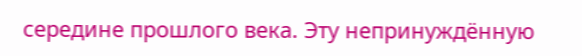середине прошлого века. Эту непринуждённую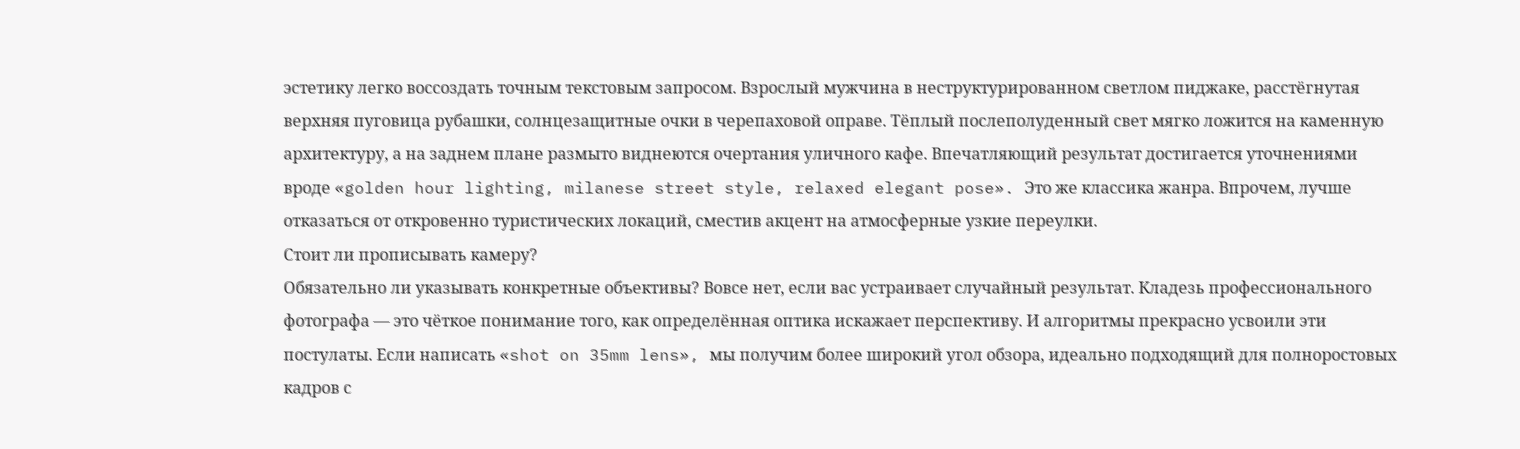эстетику легко воссоздать точным текстовым запросом. Взрослый мужчина в неструктурированном светлом пиджаке, расстёгнутая верхняя пуговица рубашки, солнцезащитные очки в черепаховой оправе. Тёплый послеполуденный свет мягко ложится на каменную архитектуру, а на заднем плане размыто виднеются очертания уличного кафе. Впечатляющий результат достигается уточнениями вроде «golden hour lighting, milanese street style, relaxed elegant pose». Это же классика жанра. Впрочем, лучше отказаться от откровенно туристических локаций, сместив акцент на атмосферные узкие переулки.
Стоит ли прописывать камеру?
Обязательно ли указывать конкретные объективы? Вовсе нет, если вас устраивает случайный результат. Кладезь профессионального фотографа — это чёткое понимание того, как определённая оптика искажает перспективу. И алгоритмы прекрасно усвоили эти постулаты. Если написать «shot on 35mm lens», мы получим более широкий угол обзора, идеально подходящий для полноростовых кадров с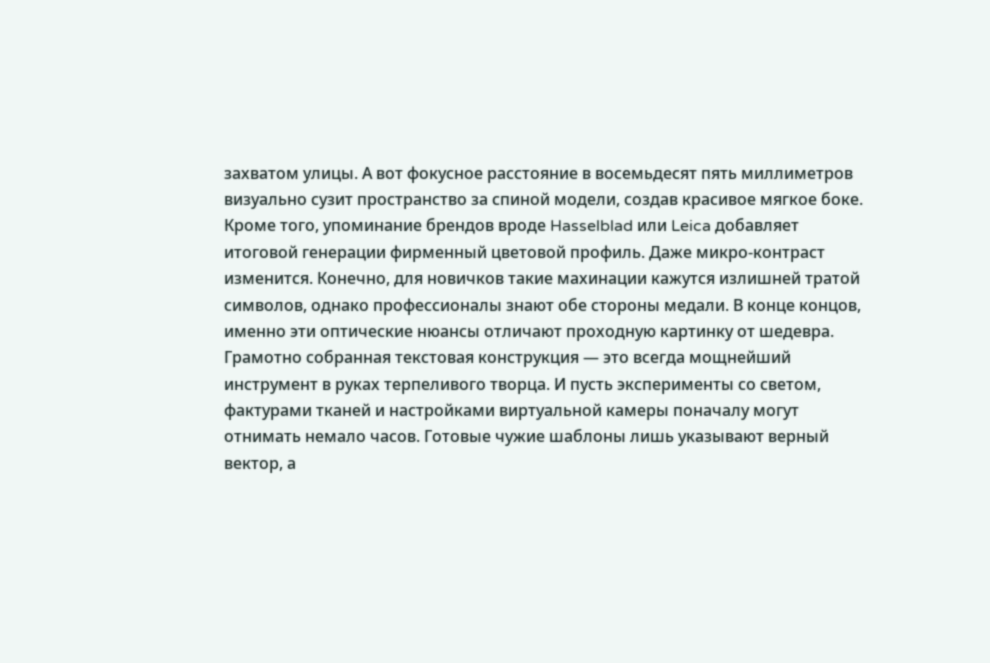захватом улицы. А вот фокусное расстояние в восемьдесят пять миллиметров визуально сузит пространство за спиной модели, создав красивое мягкое боке. Кроме того, упоминание брендов вроде Hasselblad или Leica добавляет итоговой генерации фирменный цветовой профиль. Даже микро-контраст изменится. Конечно, для новичков такие махинации кажутся излишней тратой символов, однако профессионалы знают обе стороны медали. В конце концов, именно эти оптические нюансы отличают проходную картинку от шедевра.
Грамотно собранная текстовая конструкция — это всегда мощнейший инструмент в руках терпеливого творца. И пусть эксперименты со светом, фактурами тканей и настройками виртуальной камеры поначалу могут отнимать немало часов. Готовые чужие шаблоны лишь указывают верный вектор, а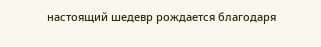настоящий шедевр рождается благодаря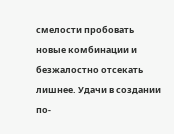смелости пробовать новые комбинации и безжалостно отсекать лишнее. Удачи в создании по-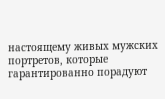настоящему живых мужских портретов, которые гарантированно порадуют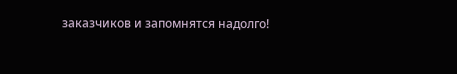заказчиков и запомнятся надолго!